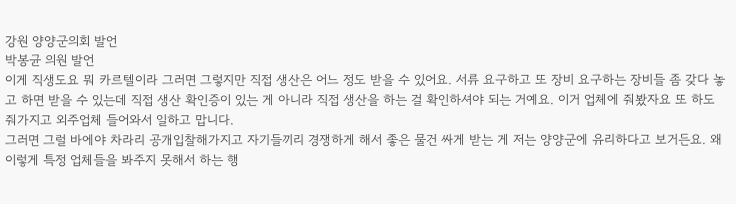강원 양양군의회 발언
박봉균 의원 발언
이게 직생도요 뭐 카르텔이라 그러면 그렇지만 직접 생산은 어느 정도 받을 수 있어요. 서류 요구하고 또 장비 요구하는 장비들 좀 갖다 놓고 하면 받을 수 있는데 직접 생산 확인증이 있는 게 아니라 직접 생산을 하는 걸 확인하셔야 되는 거예요. 이거 업체에 줘봤자요 또 하도 줘가지고 외주업체 들어와서 일하고 맙니다.
그러면 그럴 바에야 차라리 공개입찰해가지고 자기들끼리 경쟁하게 해서 좋은 물건 싸게 받는 게 저는 양양군에 유리하다고 보거든요. 왜 이렇게 특정 업체들을 봐주지 못해서 하는 행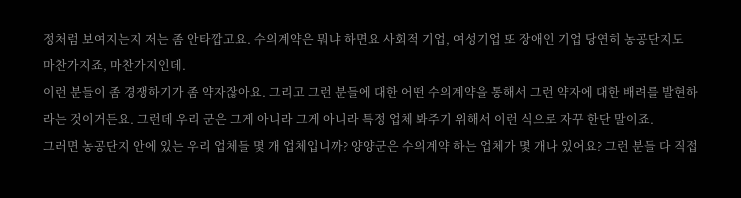정처럼 보여지는지 저는 좀 안타깝고요. 수의계약은 뭐냐 하면요 사회적 기업, 여성기업 또 장애인 기업 당연히 농공단지도 마찬가지죠, 마찬가지인데.
이런 분들이 좀 경쟁하기가 좀 약자잖아요. 그리고 그런 분들에 대한 어떤 수의계약을 통해서 그런 약자에 대한 배려를 발현하라는 것이거든요. 그런데 우리 군은 그게 아니라 그게 아니라 특정 업체 봐주기 위해서 이런 식으로 자꾸 한단 말이죠.
그러면 농공단지 안에 있는 우리 업체들 몇 개 업체입니까? 양양군은 수의계약 하는 업체가 몇 개나 있어요? 그런 분들 다 직접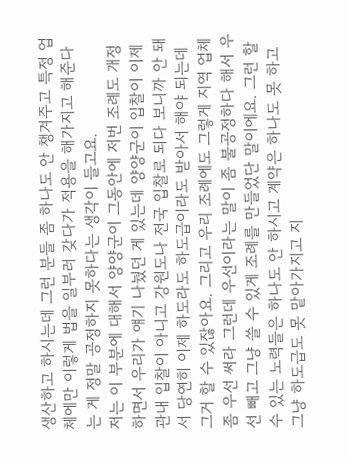생산하고 하시는데 그런 분들 좀 하나도 안 챙겨주고 특정 업체에만 이렇게 법을 일부러 갖다가 적용을 해가지고 해준다는 게 정말 공정하지 못하다는 생각이 들고요.
저는 이 부분에 대해서 양양군이 그동안에 저번 조례도 개정하면서 우리가 얘기 나눴던 게 있는데 양양군이 입찰이 이제 관내 입찰이 아니고 강원도나 전국 입찰로 되다 보니까 안 돼서 당연히 이제 하도라도 하도급이라도 받아서 해야 되는데 그거 할 수 있잖아요. 그리고 우리 조례에도 그렇게 지역 업체 좀 우선 써라 그런데 우선이라는 말이 좀 불공정하다 해서 우선 빼고 그냥 쓸 수 있게 조례를 만들었단 말이에요. 그런 할 수 있는 노력들은 하나도 안 하시고 계약은 하나도 못 하고 그냥 하도급도 못 맡아가지고 지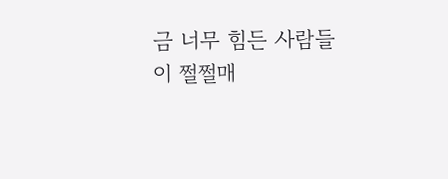금 너무 힘든 사람들이 쩔쩔매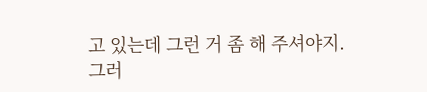고 있는데 그런 거 좀 해 주셔야지.
그러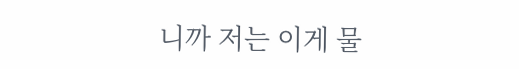니까 저는 이게 물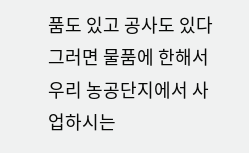품도 있고 공사도 있다 그러면 물품에 한해서 우리 농공단지에서 사업하시는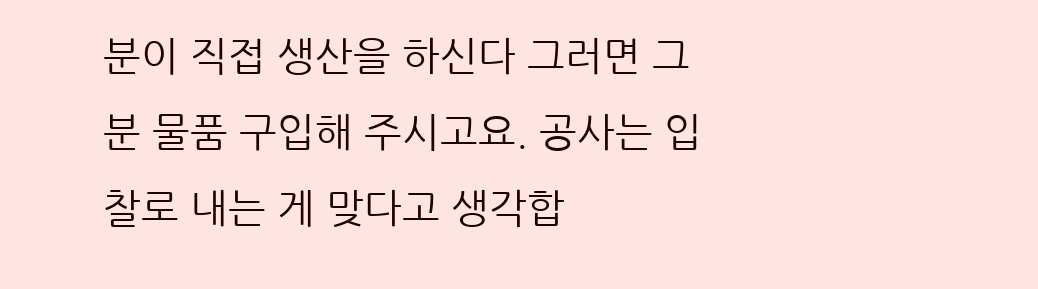분이 직접 생산을 하신다 그러면 그분 물품 구입해 주시고요. 공사는 입찰로 내는 게 맞다고 생각합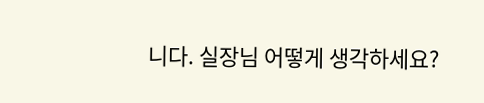니다. 실장님 어떻게 생각하세요?